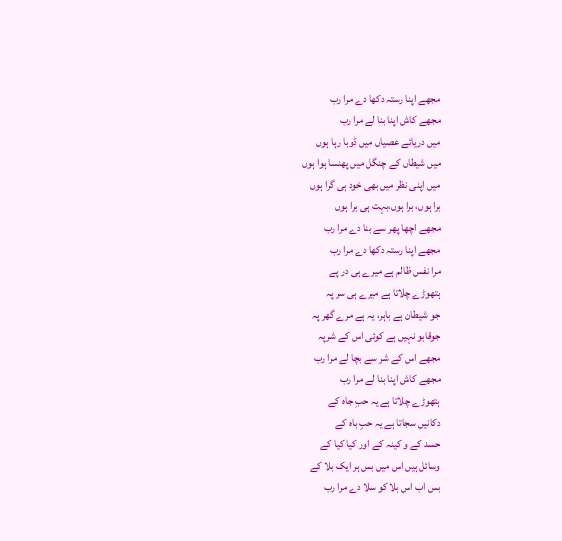مجھے اپنا رستہ دکھا دے مرا رب
مجھے کاش اپنا بنا لے مرا رب
میں دریائے عصیاں میں ڈوبا رہا ہوں
میں شیطاں کے چنگل میں پھنسا ہوا ہوں
میں اپنی نظر میں بھی خود ہی گرا ہوں
برا ہوں، برا ہوں،بہت ہی برا ہوں
مجھے اچھا پھر سے بنا دے مرا رب
مجھے اپنا رستہ دکھا دے مرا رب
مرا نفس ظالم ہے میرے ہی در پے
ہتھوڑے چلاتا ہے میرے ہی سر پہ
جو شیطان ہے باہر، یہ ہے مرے گھر پہ
جوقابو نہیں ہے کوئی اس کے شرپہ
مجھے اس کے شر سے بچا لے مرا رب
مجھے کاش اپنا بنا لے مرا رب
ہتھوڑے چلاتا ہے یہ حبِ جاہ کے
دکانیں سجاتا ہے یہ حبِ باہ کے
حسد کے و کینہ کے اور کیا کیا کے
وسائل ہیں اس میں بس ہر ایک بلا کے
بس اب اس بلا کو سلا دے مرا رب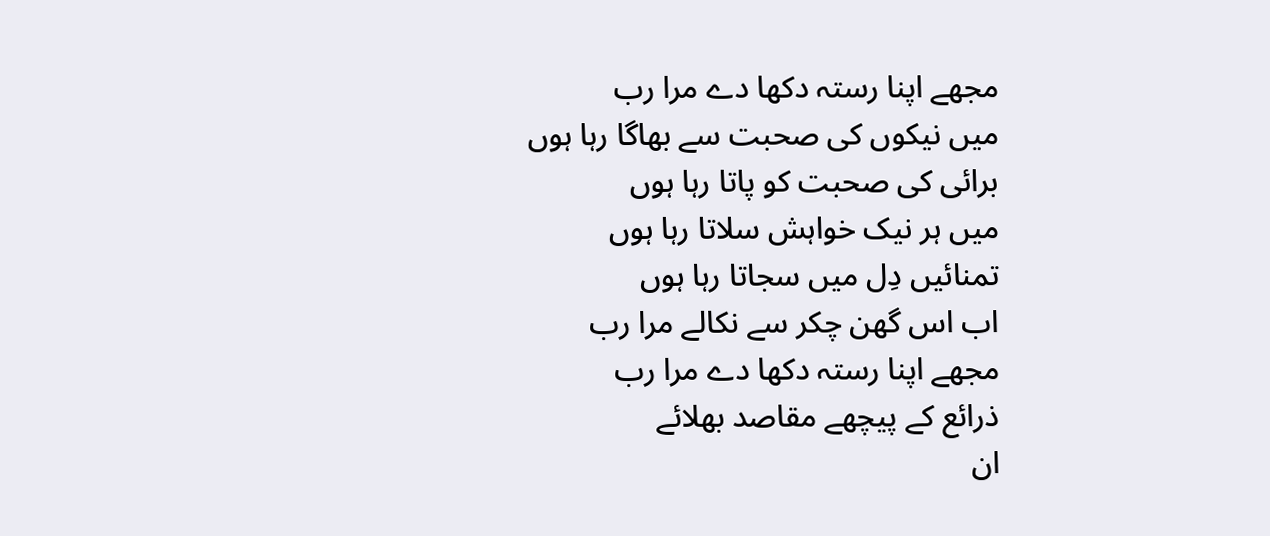مجھے اپنا رستہ دکھا دے مرا رب
میں نیکوں کی صحبت سے بھاگا رہا ہوں
برائی کی صحبت کو پاتا رہا ہوں
میں ہر نیک خواہش سلاتا رہا ہوں
تمنائیں دِل میں سجاتا رہا ہوں
اب اس گھن چکر سے نکالے مرا رب
مجھے اپنا رستہ دکھا دے مرا رب
ذرائع کے پیچھے مقاصد بھلائے
ان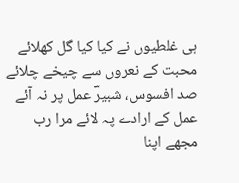ہی غلطیوں نے کیا کیا گل کھلائے
محبت کے نعروں سے چیخے چلائے
صد افسوس، شبیرؔ عمل پر نہ آئے
عمل کے ارادے پہ لائے مرا رب
مجھے اپنا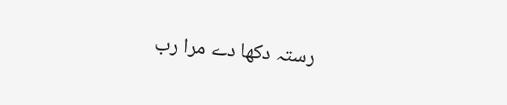رستہ دکھا دے مرا رب